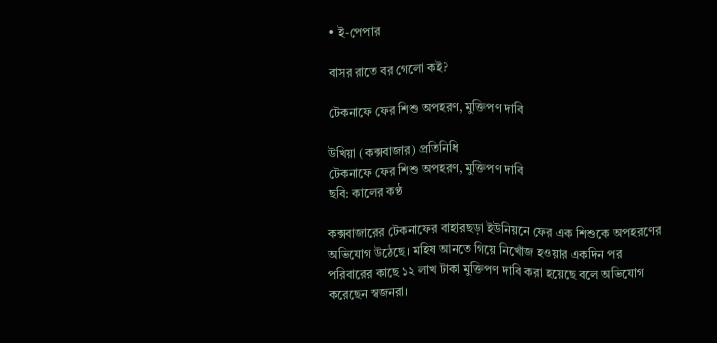• ই-পেপার

বাসর রাতে বর গেলো কই?

টেকনাফে ফের শিশু অপহরণ, মুক্তিপণ দাবি

উখিয়া (কক্সবাজার) প্রতিনিধি
টেকনাফে ফের শিশু অপহরণ, মুক্তিপণ দাবি
ছবি: কালের কণ্ঠ

কক্সবাজারের টেকনাফের বাহারছড়া ইউনিয়নে ফের এক শিশুকে অপহরণের অভিযোগ উঠেছে। মহিষ আনতে গিয়ে নিখোঁজ হওয়ার একদিন পর পরিবারের কাছে ১২ লাখ টাকা মুক্তিপণ দাবি করা হয়েছে বলে অভিযোগ করেছেন স্বজনরা।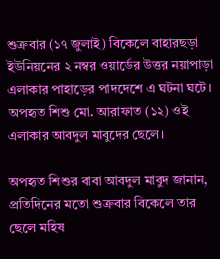শুক্রবার (১৭ জুলাই) বিকেলে বাহারছড়া ইউনিয়নের ২ নম্বর ওয়ার্ডের উত্তর নয়াপাড়া এলাকার পাহাড়ের পাদদেশে এ ঘটনা ঘটে। অপহৃত শিশু মো. আরাফাত (১২) ওই এলাকার আবদুল মাবুদের ছেলে।

অপহৃত শিশুর বাবা আবদুল মাবুদ জানান, প্রতিদিনের মতো শুক্রবার বিকেলে তার ছেলে মহিষ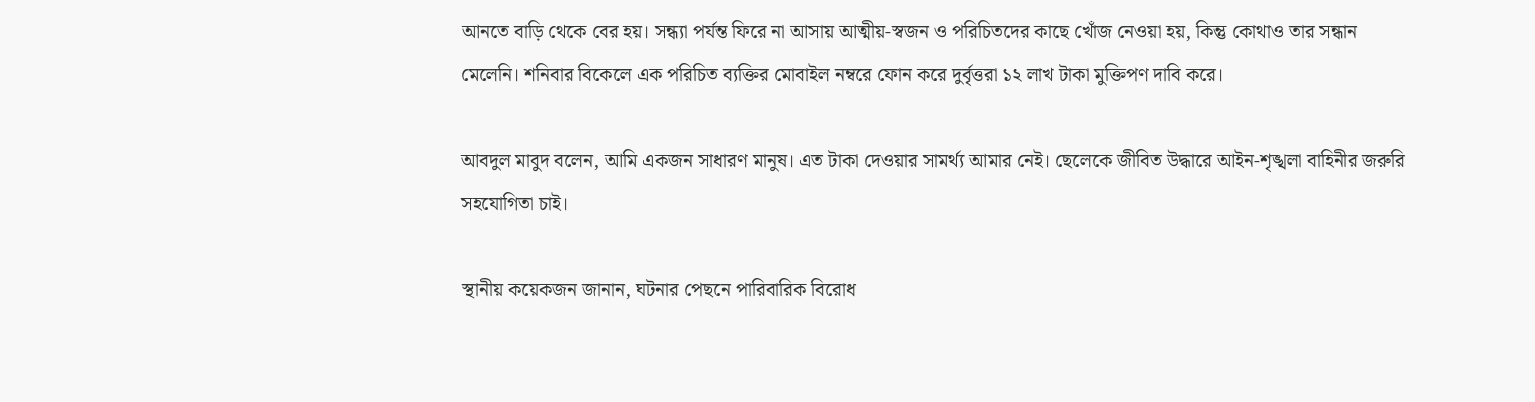আনতে বাড়ি থেকে বের হয়। সন্ধ্যা পর্যন্ত ফিরে না আসায় আত্মীয়-স্বজন ও পরিচিতদের কাছে খোঁজ নেওয়া হয়, কিন্তু কোথাও তার সন্ধান মেলেনি। শনিবার বিকেলে এক পরিচিত ব্যক্তির মোবাইল নম্বরে ফোন করে দুর্বৃত্তরা ১২ লাখ টাকা মুক্তিপণ দাবি করে।

আবদুল মাবুদ বলেন, আমি একজন সাধারণ মানুষ। এত টাকা দেওয়ার সামর্থ্য আমার নেই। ছেলেকে জীবিত উদ্ধারে আইন-শৃঙ্খলা বাহিনীর জরুরি সহযোগিতা চাই।

স্থানীয় কয়েকজন জানান, ঘটনার পেছনে পারিবারিক বিরোধ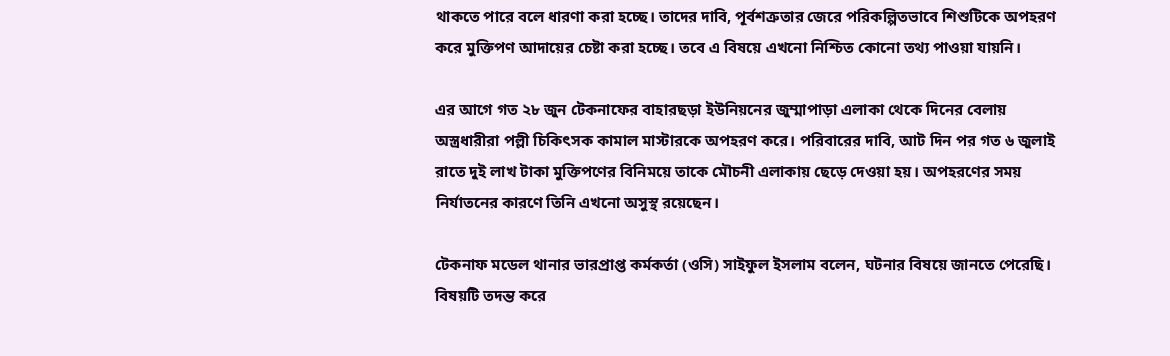থাকতে পারে বলে ধারণা করা হচ্ছে। তাদের দাবি, পূর্বশত্রুতার জেরে পরিকল্পিতভাবে শিশুটিকে অপহরণ করে মুক্তিপণ আদায়ের চেষ্টা করা হচ্ছে। তবে এ বিষয়ে এখনো নিশ্চিত কোনো তথ্য পাওয়া যায়নি।

এর আগে গত ২৮ জুন টেকনাফের বাহারছড়া ইউনিয়নের জুম্মাপাড়া এলাকা থেকে দিনের বেলায় অস্ত্রধারীরা পল্লী চিকিৎসক কামাল মাস্টারকে অপহরণ করে। পরিবারের দাবি, আট দিন পর গত ৬ জুলাই রাতে দুই লাখ টাকা মুক্তিপণের বিনিময়ে তাকে মৌচনী এলাকায় ছেড়ে দেওয়া হয়। অপহরণের সময় নির্যাতনের কারণে তিনি এখনো অসুস্থ রয়েছেন।

টেকনাফ মডেল থানার ভারপ্রাপ্ত কর্মকর্তা (ওসি) সাইফুল ইসলাম বলেন, ঘটনার বিষয়ে জানতে পেরেছি। বিষয়টি তদন্ত করে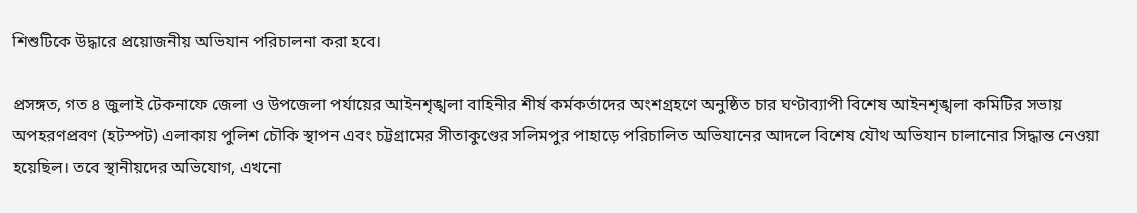শিশুটিকে উদ্ধারে প্রয়োজনীয় অভিযান পরিচালনা করা হবে।

প্রসঙ্গত, গত ৪ জুলাই টেকনাফে জেলা ও উপজেলা পর্যায়ের আইনশৃঙ্খলা বাহিনীর শীর্ষ কর্মকর্তাদের অংশগ্রহণে অনুষ্ঠিত চার ঘণ্টাব্যাপী বিশেষ আইনশৃঙ্খলা কমিটির সভায় অপহরণপ্রবণ (হটস্পট) এলাকায় পুলিশ চৌকি স্থাপন এবং চট্টগ্রামের সীতাকুণ্ডের সলিমপুর পাহাড়ে পরিচালিত অভিযানের আদলে বিশেষ যৌথ অভিযান চালানোর সিদ্ধান্ত নেওয়া হয়েছিল। তবে স্থানীয়দের অভিযোগ, এখনো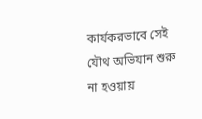কার্যকরভাবে সেই যৌথ অভিযান শুরু না হওয়ায়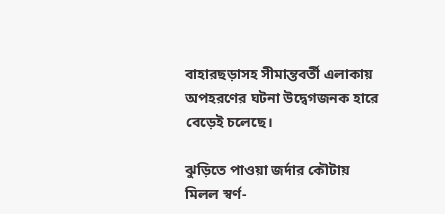বাহারছড়াসহ সীমান্তবর্তী এলাকায় অপহরণের ঘটনা উদ্বেগজনক হারে বেড়েই চলেছে।

ঝুড়িতে পাওয়া জর্দার কৌটায় মিলল স্বর্ণ-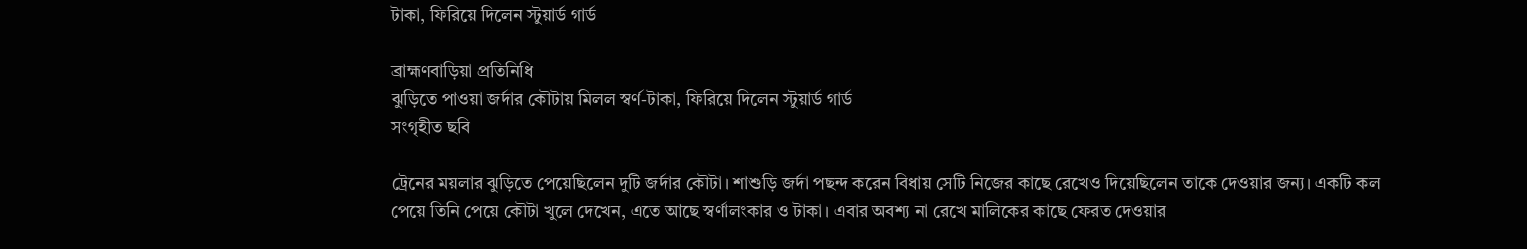টাকা, ফিরিয়ে দিলেন স্টুয়ার্ড গার্ড

ব্রাহ্মণবাড়িয়া প্রতিনিধি
ঝুড়িতে পাওয়া জর্দার কৌটায় মিলল স্বর্ণ-টাকা, ফিরিয়ে দিলেন স্টুয়ার্ড গার্ড
সংগৃহীত ছবি

ট্রেনের ময়লার ঝুড়িতে পেয়েছিলেন দুটি জর্দার কৌটা। শাশুড়ি জর্দা পছন্দ করেন বিধায় সেটি নিজের কাছে রেখেও দিয়েছিলেন তাকে দেওয়ার জন্য। একটি কল পেয়ে তিনি পেয়ে কৌটা খুলে দেখেন, এতে আছে স্বর্ণালংকার ও টাকা। এবার অবশ্য না রেখে মালিকের কাছে ফেরত দেওয়ার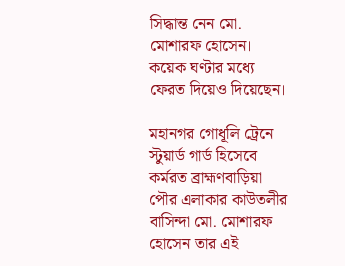সিদ্ধান্ত নেন মো. মোশারফ হোসেন। কয়েক ঘণ্টার মধ্যে ফেরত দিয়েও দিয়েছেন।

মহানগর গোধূলি ট্রেনে স্টুয়ার্ড গার্ড হিসেবে কর্মরত ব্রাহ্মণবাড়িয়া পৌর এলাকার কাউতলীর বাসিন্দা মো. মোশারফ হোসেন তার এই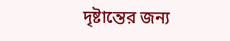দৃষ্টান্তের জন্য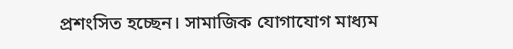প্রশংসিত হচ্ছেন। সামাজিক যোগাযোগ মাধ্যম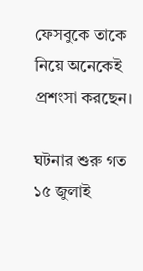ফেসবুকে তাকে নিয়ে অনেকেই প্রশংসা করছেন।

ঘটনার শুরু গত ১৫ জুলাই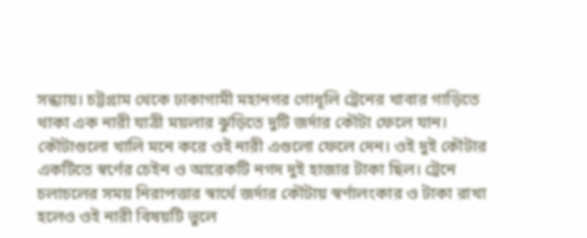সন্ধ্যায়। চট্টগ্রাম থেকে ঢাকাগামী মহানগর গোধূলি ট্রেনের খাবার গাড়িতে থাকা এক নারী যাত্রী ময়লার ঝুড়িতে দুটি জর্দার কৌটা ফেলে যান। কৌটাগুলো খালি মনে করে ওই নারী এগুলো ফেলে দেন। ওই দুই কৌটার একটিতে স্বর্ণের চেইন ও আরেকটি নগদ দুই হাজার টাকা ছিল। ট্রেনে চলাচলের সময় নিরাপত্তার স্বার্থে জর্দার কৌটায় স্বর্ণালংকার ও টাকা রাখা হলেও ওই নারী বিষয়টি ভুলে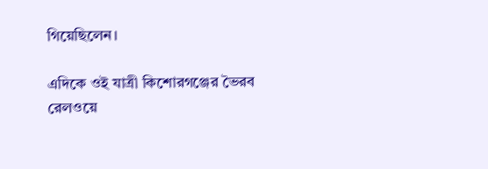গিয়েছিলেন।

এদিকে ওই যাত্রী কিশোরগঞ্জের ভৈরব রেলওয়ে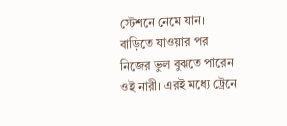স্টেশনে নেমে যান। বাড়িতে যাওয়ার পর নিজের ভুল বুঝতে পারেন ওই নারী। এরই মধ্যে ট্রেনে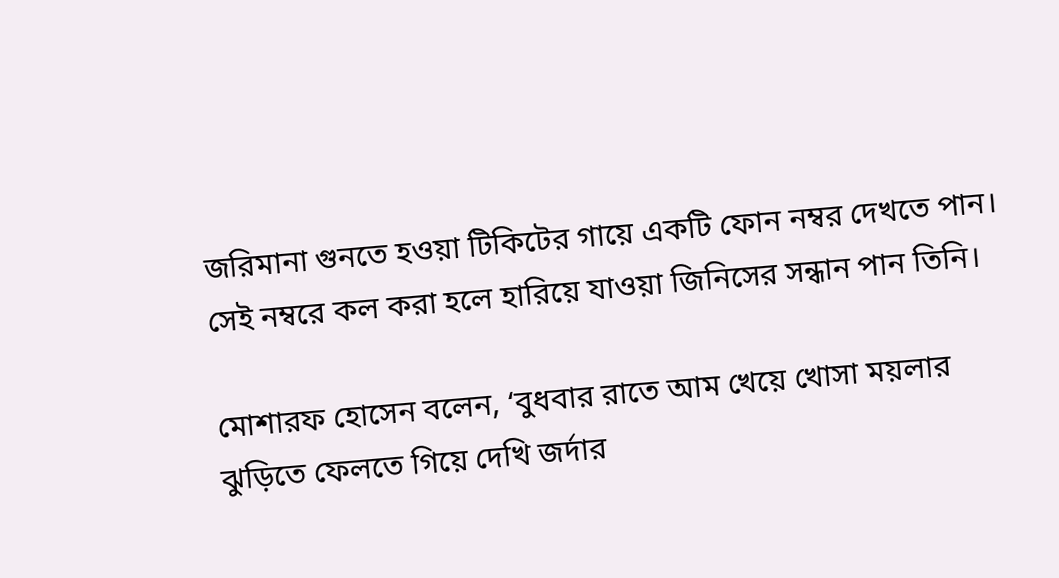জরিমানা গুনতে হওয়া টিকিটের গায়ে একটি ফোন নম্বর দেখতে পান। সেই নম্বরে কল করা হলে হারিয়ে যাওয়া জিনিসের সন্ধান পান তিনি।

মোশারফ হোসেন বলেন, ‘বুধবার রাতে আম খেয়ে খোসা ময়লার ঝুড়িতে ফেলতে গিয়ে দেখি জর্দার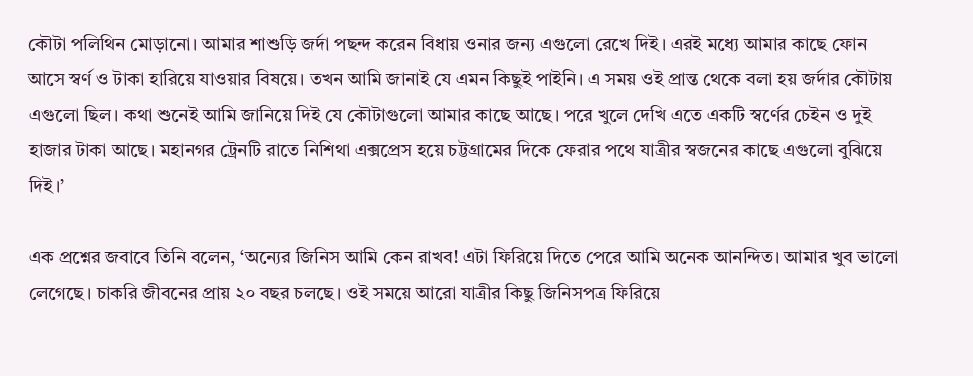কৌটা পলিথিন মোড়ানো। আমার শাশুড়ি জর্দা পছন্দ করেন বিধায় ওনার জন্য এগুলো রেখে দিই। এরই মধ্যে আমার কাছে ফোন আসে স্বর্ণ ও টাকা হারিয়ে যাওয়ার বিষয়ে। তখন আমি জানাই যে এমন কিছুই পাইনি। এ সময় ওই প্রান্ত থেকে বলা হয় জর্দার কৌটায় এগুলো ছিল। কথা শুনেই আমি জানিয়ে দিই যে কৌটাগুলো আমার কাছে আছে। পরে খুলে দেখি এতে একটি স্বর্ণের চেইন ও দুই হাজার টাকা আছে। মহানগর ট্রেনটি রাতে নিশিথা এক্সপ্রেস হয়ে চট্টগ্রামের দিকে ফেরার পথে যাত্রীর স্বজনের কাছে এগুলো বুঝিয়ে দিই।’

এক প্রশ্নের জবাবে তিনি বলেন, ‘অন্যের জিনিস আমি কেন রাখব! এটা ফিরিয়ে দিতে পেরে আমি অনেক আনন্দিত। আমার খুব ভালো লেগেছে। চাকরি জীবনের প্রায় ২০ বছর চলছে। ওই সময়ে আরো যাত্রীর কিছু জিনিসপত্র ফিরিয়ে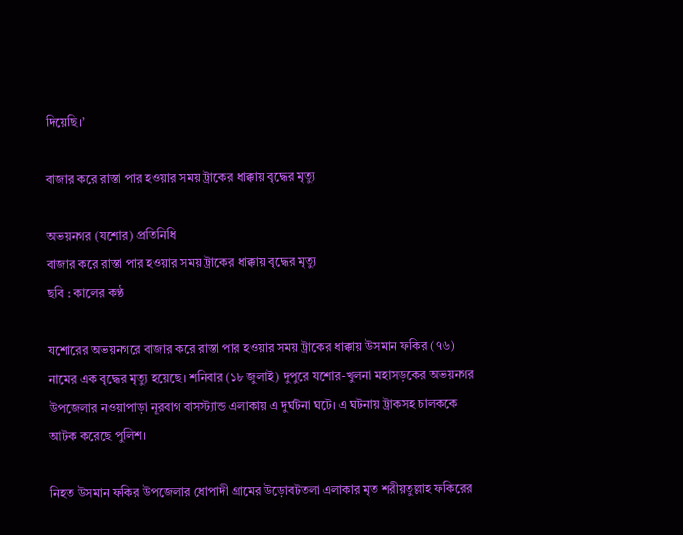দিয়েছি।’

বাজার করে রাস্তা পার হওয়ার সময় ট্রাকের ধাক্কায় বৃদ্ধের মৃত্যু

অভয়নগর (যশোর) প্রতিনিধি
বাজার করে রাস্তা পার হওয়ার সময় ট্রাকের ধাক্কায় বৃদ্ধের মৃত্যু
ছবি : কালের কণ্ঠ

যশোরের অভয়নগরে বাজার করে রাস্তা পার হওয়ার সময় ট্রাকের ধাক্কায় উসমান ফকির (৭৬) নামের এক বৃদ্ধের মৃত্যু হয়েছে। শনিবার (১৮ জুলাই) দুপুরে যশোর-খুলনা মহাসড়কের অভয়নগর উপজেলার নওয়াপাড়া নূরবাগ বাসস্ট্যান্ড এলাকায় এ দুর্ঘটনা ঘটে। এ ঘটনায় ট্রাকসহ চালককে আটক করেছে পুলিশ।

নিহত উসমান ফকির উপজেলার ধোপাদী গ্রামের উড়োবটতলা এলাকার মৃত শরীয়তুল্লাহ ফকিরের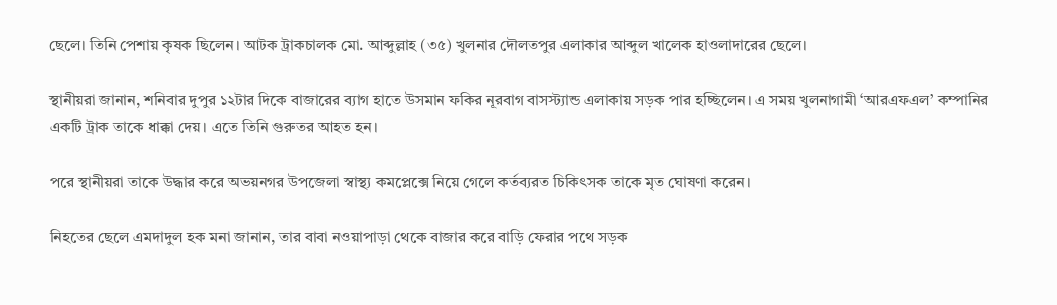ছেলে। তিনি পেশায় কৃষক ছিলেন। আটক ট্রাকচালক মো. আব্দুল্লাহ (৩৫) খুলনার দৌলতপুর এলাকার আব্দুল খালেক হাওলাদারের ছেলে।

স্থানীয়রা জানান, শনিবার দুপুর ১২টার দিকে বাজারের ব্যাগ হাতে উসমান ফকির নূরবাগ বাসস্ট্যান্ড এলাকায় সড়ক পার হচ্ছিলেন। এ সময় খুলনাগামী ‘আরএফএল’ কম্পানির একটি ট্রাক তাকে ধাক্কা দেয়। এতে তিনি গুরুতর আহত হন।

পরে স্থানীয়রা তাকে উদ্ধার করে অভয়নগর উপজেলা স্বাস্থ্য কমপ্লেক্সে নিয়ে গেলে কর্তব্যরত চিকিৎসক তাকে মৃত ঘোষণা করেন।

নিহতের ছেলে এমদাদুল হক মনা জানান, তার বাবা নওয়াপাড়া থেকে বাজার করে বাড়ি ফেরার পথে সড়ক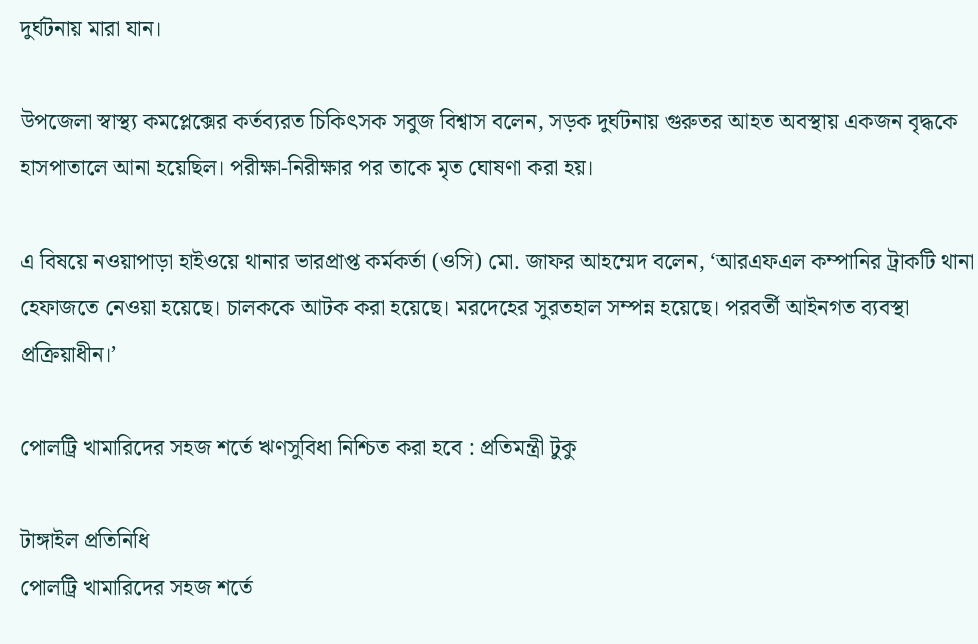দুর্ঘটনায় মারা যান।

উপজেলা স্বাস্থ্য কমপ্লেক্সের কর্তব্যরত চিকিৎসক সবুজ বিশ্বাস বলেন, সড়ক দুর্ঘটনায় গুরুতর আহত অবস্থায় একজন বৃদ্ধকে হাসপাতালে আনা হয়েছিল। পরীক্ষা-নিরীক্ষার পর তাকে মৃত ঘোষণা করা হয়।

এ বিষয়ে নওয়াপাড়া হাইওয়ে থানার ভারপ্রাপ্ত কর্মকর্তা (ওসি) মো. জাফর আহম্মেদ বলেন, ‘আরএফএল কম্পানির ট্রাকটি থানা হেফাজতে নেওয়া হয়েছে। চালককে আটক করা হয়েছে। মরদেহের সুরতহাল সম্পন্ন হয়েছে। পরবর্তী আইনগত ব্যবস্থা প্রক্রিয়াধীন।’

পোলট্রি খামারিদের সহজ শর্তে ঋণসুবিধা নিশ্চিত করা হবে : প্রতিমন্ত্রী টুকু

টাঙ্গাইল প্রতিনিধি
পোলট্রি খামারিদের সহজ শর্তে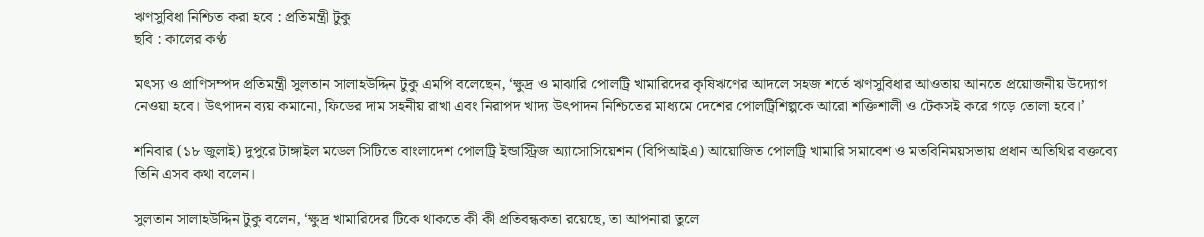ঋণসুবিধা নিশ্চিত করা হবে : প্রতিমন্ত্রী টুকু
ছবি : কালের কণ্ঠ

মৎস্য ও প্রাণিসম্পদ প্রতিমন্ত্রী সুলতান সালাহউদ্দিন টুকু এমপি বলেছেন, ‘ক্ষুদ্র ও মাঝারি পোলট্রি খামারিদের কৃষিঋণের আদলে সহজ শর্তে ঋণসুবিধার আওতায় আনতে প্রয়োজনীয় উদ্যোগ নেওয়া হবে। উৎপাদন ব্যয় কমানো, ফিডের দাম সহনীয় রাখা এবং নিরাপদ খাদ্য উৎপাদন নিশ্চিতের মাধ্যমে দেশের পোলট্রিশিল্পকে আরো শক্তিশালী ও টেকসই করে গড়ে তোলা হবে।’

শনিবার (১৮ জুলাই) দুপুরে টাঙ্গাইল মডেল সিটিতে বাংলাদেশ পোলট্রি ইন্ডাস্ট্রিজ অ্যাসোসিয়েশন (বিপিআইএ) আয়োজিত পোলট্রি খামারি সমাবেশ ও মতবিনিময়সভায় প্রধান অতিথির বক্তব্যে তিনি এসব কথা বলেন।

সুলতান সালাহউদ্দিন টুকু বলেন, ‘ক্ষুদ্র খামারিদের টিকে থাকতে কী কী প্রতিবন্ধকতা রয়েছে, তা আপনারা তুলে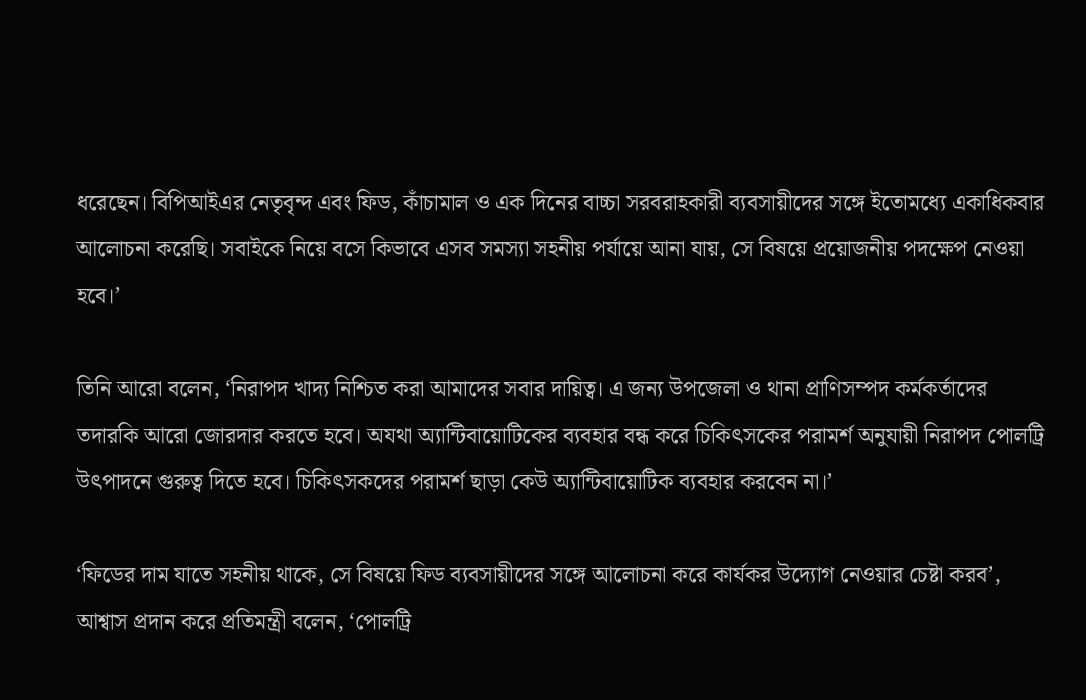ধরেছেন। বিপিআইএর নেতৃবৃন্দ এবং ফিড, কাঁচামাল ও এক দিনের বাচ্চা সরবরাহকারী ব্যবসায়ীদের সঙ্গে ইতোমধ্যে একাধিকবার আলোচনা করেছি। সবাইকে নিয়ে বসে কিভাবে এসব সমস্যা সহনীয় পর্যায়ে আনা যায়, সে বিষয়ে প্রয়োজনীয় পদক্ষেপ নেওয়া হবে।’

তিনি আরো বলেন, ‘নিরাপদ খাদ্য নিশ্চিত করা আমাদের সবার দায়িত্ব। এ জন্য উপজেলা ও থানা প্রাণিসম্পদ কর্মকর্তাদের তদারকি আরো জোরদার করতে হবে। অযথা অ্যান্টিবায়োটিকের ব্যবহার বন্ধ করে চিকিৎসকের পরামর্শ অনুযায়ী নিরাপদ পোলট্রি উৎপাদনে গুরুত্ব দিতে হবে। চিকিৎসকদের পরামর্শ ছাড়া কেউ অ্যান্টিবায়োটিক ব্যবহার করবেন না।’

‘ফিডের দাম যাতে সহনীয় থাকে, সে বিষয়ে ফিড ব্যবসায়ীদের সঙ্গে আলোচনা করে কার্যকর উদ্যোগ নেওয়ার চেষ্টা করব’, আশ্বাস প্রদান করে প্রতিমন্ত্রী বলেন, ‘পোলট্রি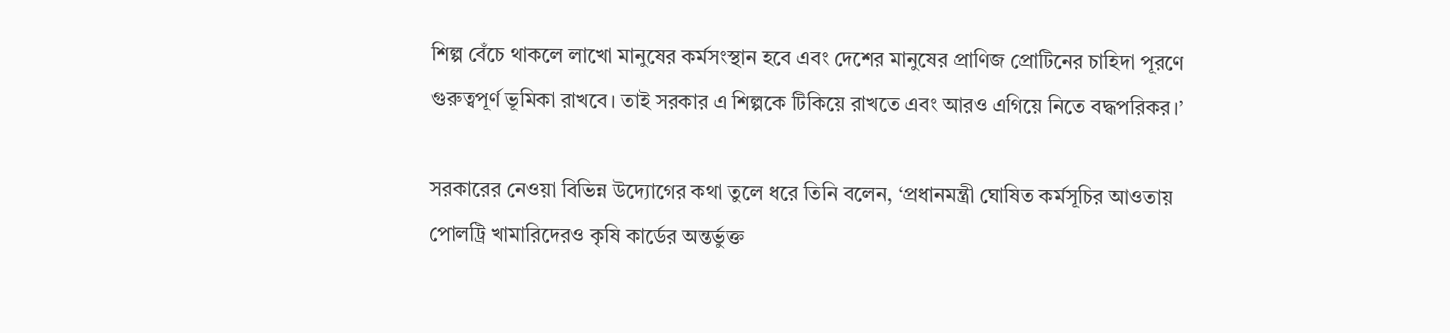শিল্প বেঁচে থাকলে লাখো মানুষের কর্মসংস্থান হবে এবং দেশের মানুষের প্রাণিজ প্রোটিনের চাহিদা পূরণে গুরুত্বপূর্ণ ভূমিকা রাখবে। তাই সরকার এ শিল্পকে টিকিয়ে রাখতে এবং আরও এগিয়ে নিতে বদ্ধপরিকর।’

সরকারের নেওয়া বিভিন্ন উদ্যোগের কথা তুলে ধরে তিনি বলেন, ‘প্রধানমন্ত্রী ঘোষিত কর্মসূচির আওতায় পোলট্রি খামারিদেরও কৃষি কার্ডের অন্তর্ভুক্ত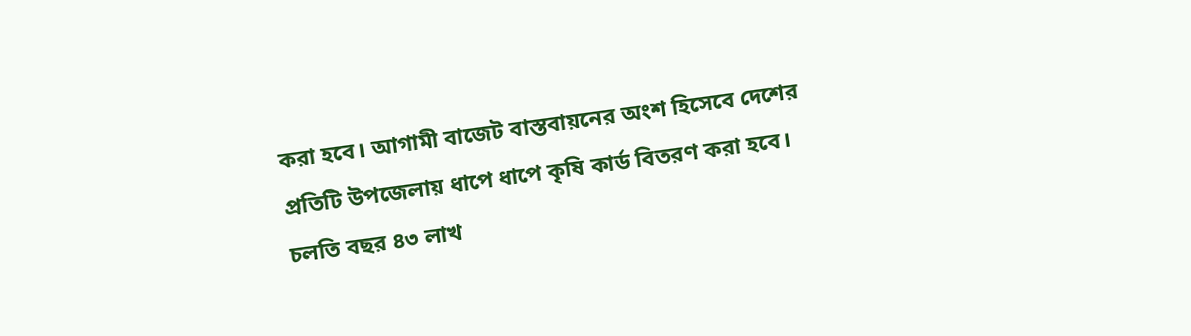করা হবে। আগামী বাজেট বাস্তবায়নের অংশ হিসেবে দেশের প্রতিটি উপজেলায় ধাপে ধাপে কৃষি কার্ড বিতরণ করা হবে। চলতি বছর ৪৩ লাখ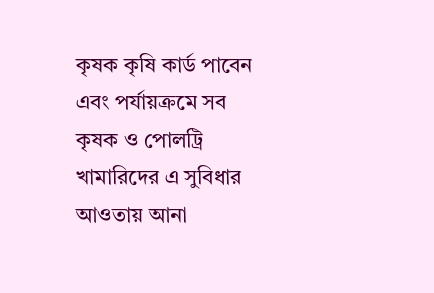কৃষক কৃষি কার্ড পাবেন এবং পর্যায়ক্রমে সব কৃষক ও পোলট্রি খামারিদের এ সুবিধার আওতায় আনা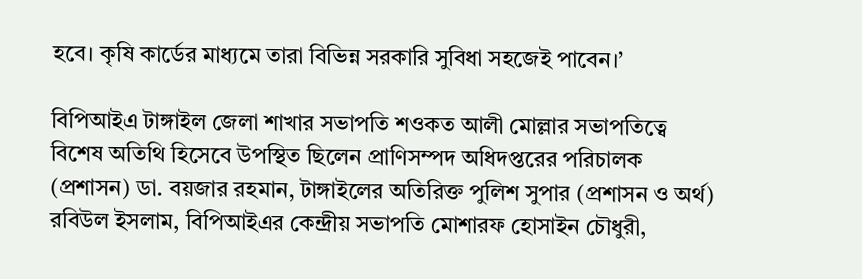হবে। কৃষি কার্ডের মাধ্যমে তারা বিভিন্ন সরকারি সুবিধা সহজেই পাবেন।’

বিপিআইএ টাঙ্গাইল জেলা শাখার সভাপতি শওকত আলী মোল্লার সভাপতিত্বে বিশেষ অতিথি হিসেবে উপস্থিত ছিলেন প্রাণিসম্পদ অধিদপ্তরের পরিচালক (প্রশাসন) ডা. বয়জার রহমান, টাঙ্গাইলের অতিরিক্ত পুলিশ সুপার (প্রশাসন ও অর্থ) রবিউল ইসলাম, বিপিআইএর কেন্দ্রীয় সভাপতি মোশারফ হোসাইন চৌধুরী,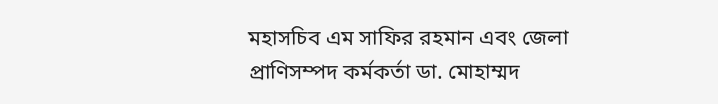মহাসচিব এম সাফির রহমান এবং জেলা প্রাণিসম্পদ কর্মকর্তা ডা. মোহাম্মদ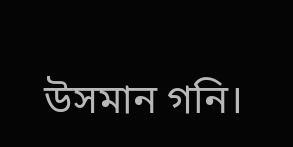উসমান গনি।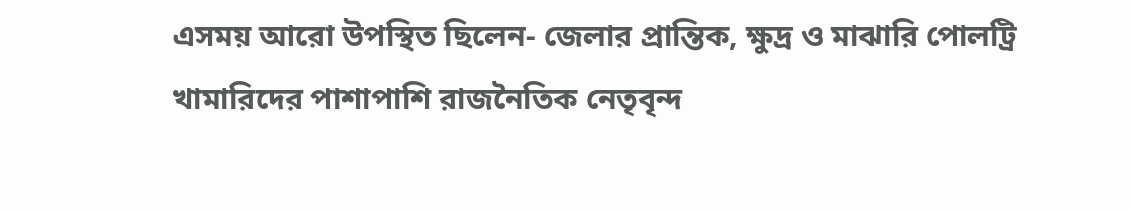এসময় আরো উপস্থিত ছিলেন- জেলার প্রান্তিক, ক্ষুদ্র ও মাঝারি পোলট্রি খামারিদের পাশাপাশি রাজনৈতিক নেতৃবৃন্দ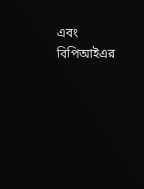এবং বিপিআইএর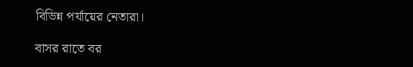বিভিন্ন পর্যায়ের নেতারা।

বাসর রাতে বর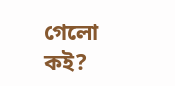গেলো কই?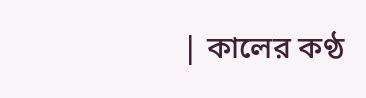| কালের কণ্ঠ